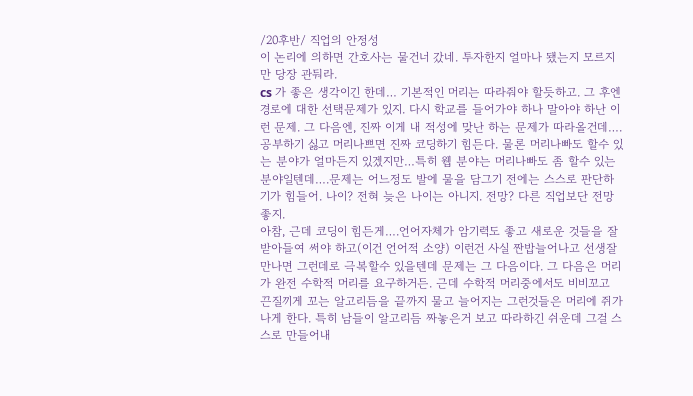/20후반/ 직업의 안정성
이 논리에 의하면 간호사는 물건너 갔네. 투자한지 얼마나 됐는지 모르지만 당장 관둬라.
cs 가 좋은 생각이긴 한데… 기본적인 머리는 따라줘야 할듯하고. 그 후엔 경로에 대한 선택문제가 있지. 다시 학교를 들어가야 하나 말아야 하난 이런 문제. 그 다음엔, 진짜 이게 내 적성에 맞난 하는 문제가 따라올건데….공부하기 싫고 머리나쁘면 진짜 코딩하기 힘든다. 물론 머리나빠도 할수 있는 분야가 얼마든지 있겠지만…특히 웹 분야는 머리나빠도 좀 할수 있는 분야일텐데….문제는 어느정도 발에 물을 담그기 전에는 스스로 판단하기가 힘들어. 나이? 전혀 늦은 나이는 아니지. 전망? 다른 직업보단 전망 좋지.
아참, 근데 코딩이 힘든게….언어자체가 암기력도 좋고 새로운 것들을 잘 받아들여 써야 하고(이건 언어적 소양) 이런건 사실 짠밥늘어나고 선생잘만나면 그런데로 극복할수 있을텐데 문제는 그 다음이다. 그 다음은 머리가 완전 수학적 머리를 요구하거든. 근데 수학적 머리중에서도 비비꼬고 끈질끼게 꼬는 알고리듬을 끝까지 물고 늘어지는 그런것들은 머리에 쥐가 나게 한다. 특히 남들이 알고리듬 짜놓은거 보고 따라하긴 쉬운데 그걸 스스로 만들어내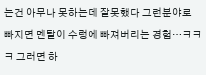는건 아무나 못하는데 잘못했다 그런분야로 빠지면 멘탈이 수렁에 빠져버리는 경험…ㅋㅋㅋ 그러면 하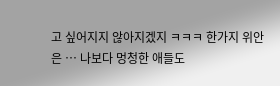고 싶어지지 않아지겠지 ㅋㅋㅋ 한가지 위안은 … 나보다 멍청한 애들도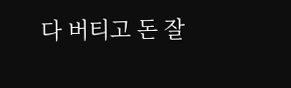다 버티고 돈 잘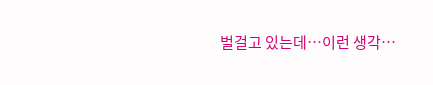벌걸고 있는데…이런 생각…